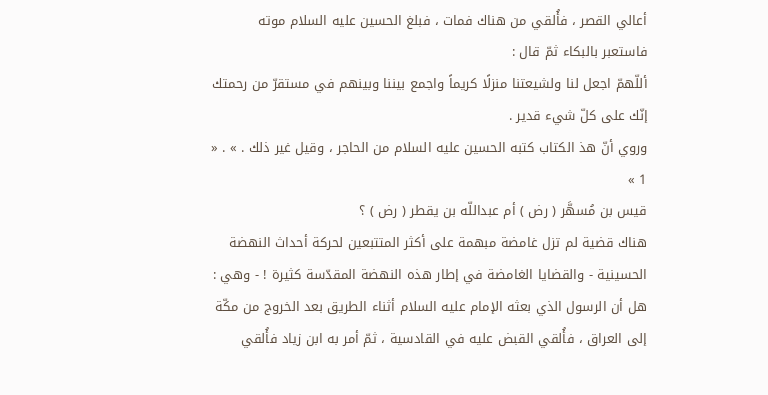أعالي القصر ، فأُلقي من هناك فمات ، فبلغ الحسين عليه السلام موته فاستعبر بالبكاء ثمّ قال :
أللّهمّ اجعل لنا ولشيعتنا منزلًا كريماً واجمع بيننا وبينهم في مستقرّ من رحمتك إنّك على كلّ شيء قدير .
وروي أنّ هذ الكتاب كتبه الحسين عليه السلام من الحاجر ، وقيل غير ذلك . » . « 1 »
قيس بن مُسهَّر ( رض ) أم عبداللّه بن يقطر ( رض ) ؟
هناك قضية لم تزل غامضة مبهمة على أكثر المتتبعين لحركة أحداث النهضة الحسينية - والقضايا الغامضة في إطار هذه النهضة المقدّسة كثيرة ! - وهي :
هل أن الرسول الذي بعثه الإمام عليه السلام أثناء الطريق بعد الخروج من مكّة إلى العراق ، فأُلقي القبض عليه في القادسية ، ثمّ أمر به ابن زياد فأُلقي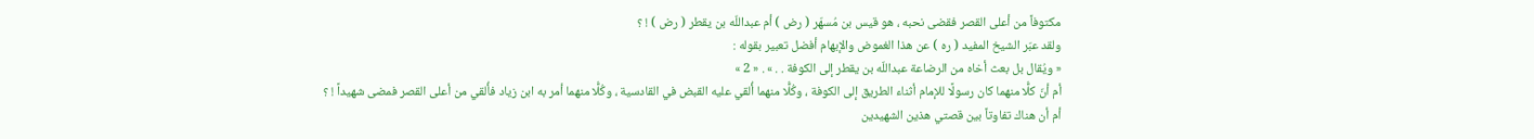مكتوفاً من أعلى القصر فقضى نحبه ، هو قيس بن مُسهّر ( رض ) أم عبداللّه بن يقطر ( رض ) ! ؟
ولقد عبّر الشيخ المفيد ( ره ) عن هذا الغموض والإبهام أفضل تعبير بقوله :
« ويُقال بل بعث أخاه من الرضاعة عبداللّه بن يقطر إلى الكوفة . . » . « 2 »
أم أنّ كلًّا منهما كان رسولًا للإمام أثناء الطريق إلى الكوفة ، وكُلًّا منهما أُلقي عليه القبض في القادسية ، وكُلًّا منهما أمر به ابن زياد فأُلقي من أعلى القصر فمضى شهيداً ! ؟
أم أن هناك تفاوتاً بين قصتي هذين الشهيدين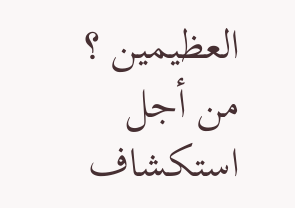العظيمين ؟
من أجل استكشاف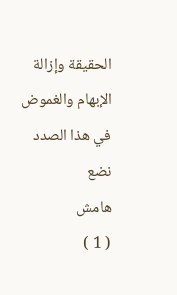الحقيقة وإزالة الإبهام والغموض في هذا الصدد نضع
هامش
( 1 )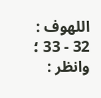اللهوف : 32 - 33 ؛ وانظر :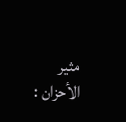مثير الأحزان :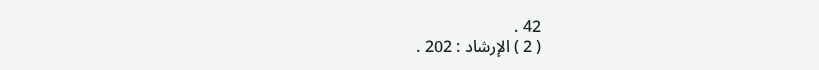42 .
( 2 ) الإرشاد : 202 .